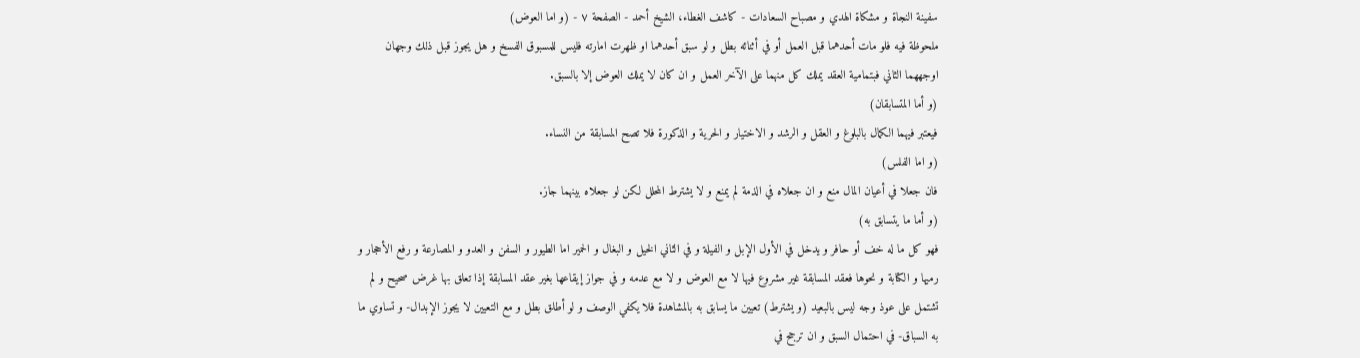سفينة النجاة و مشكاة الهدي و مصباح السعادات - كاشف الغطاء، الشيخ أحمد - الصفحة ٧ - (و اما العوض)
ملحوظة فيه فلو مات أحدهما قبل العمل أو في أثنائه بطل و لو سبق أحدهما او ظهرت امارته فليس للمسبوق الفسخ و هل يجوز قبل ذلك وجهان اوجههما الثاني فبتمامية العقد يملك كل منهما على الآخر العمل و ان كان لا يملك العوض إلا بالسبق.
(و أما المتسابقان)
فيعتبر فيهما الكمال بالبلوغ و العقل و الرشد و الاختيار و الحرية و الذكورة فلا تصح المسابقة من النساء.
(و اما الفلس)
فان جعلا في أعيان المال منع و ان جعلاه في الذمة لم يمنع و لا يشترط المحلل لكن لو جعلاه بينهما جاز.
(و أما ما يتسابق به)
فهو كل ما له خف أو حافر و يدخل في الأول الإبل و الفيلة و في الثاني الخيل و البغال و الحمير اما الطيور و السفن و العدو و المصارعة و رفع الأحجار و رميها و الكتابة و نحوها فعقد المسابقة غير مشروع فيها لا مع العوض و لا مع عدمه و في جواز إيقاعها بغير عقد المسابقة إذا تعلق بها غرض صحيح و لم تشتمل على عوذ وجه ليس بالبعيد (و يشترط) تعيين ما يسابق به بالمشاهدة فلا يكفي الوصف و لو أطلق بطل و مع التعيين لا يجوز الإبدال- و تساوي ما به السباق- في احتمال السبق و ان ترجح في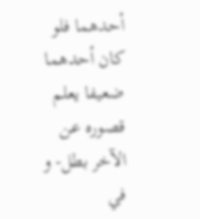أحدهما فلو كان أحدهما ضعيفا يعلم قصوره عن الآخر بطل- و في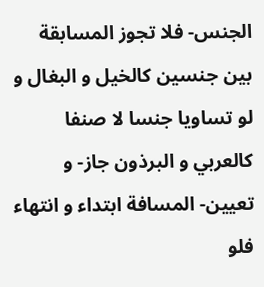الجنس- فلا تجوز المسابقة بين جنسين كالخيل و البغال و لو تساويا جنسا لا صنفا كالعربي و البرذون جاز- و تعيين- المسافة ابتداء و انتهاء فلو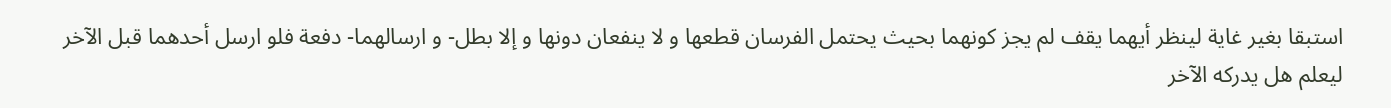استبقا بغير غاية لينظر أيهما يقف لم يجز كونهما بحيث يحتمل الفرسان قطعها و لا ينفعان دونها و إلا بطل- و ارسالهما- دفعة فلو ارسل أحدهما قبل الآخر ليعلم هل يدركه الآخر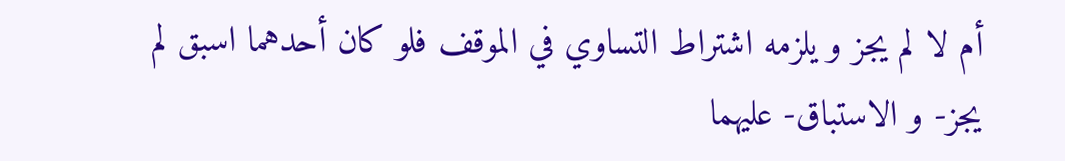أم لا لم يجز و يلزمه اشتراط التساوي في الموقف فلو كان أحدهما اسبق لم يجز- و الاستباق- عليهما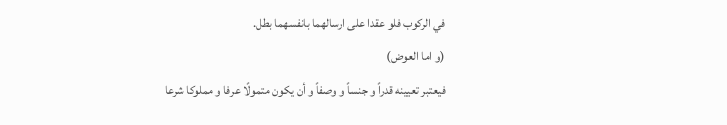في الركوب فلو عقدا على ارسالهما بانفسهما بطل.
(و اما العوض)
فيعتبر تعيينه قدراً و جنساً و وصفاً و أن يكون متمولًا عرفا و مملوكا شرعا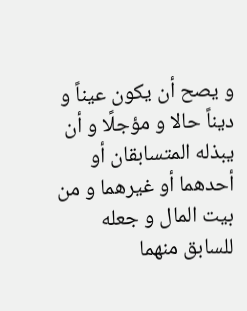و يصح أن يكون عيناً و ديناً حالا و مؤجلًا و أن يبذله المتسابقان أو أحدهما أو غيرهما و من بيت المال و جعله للسابق منهما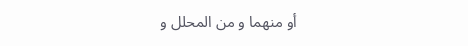أو منهما و من المحلل و